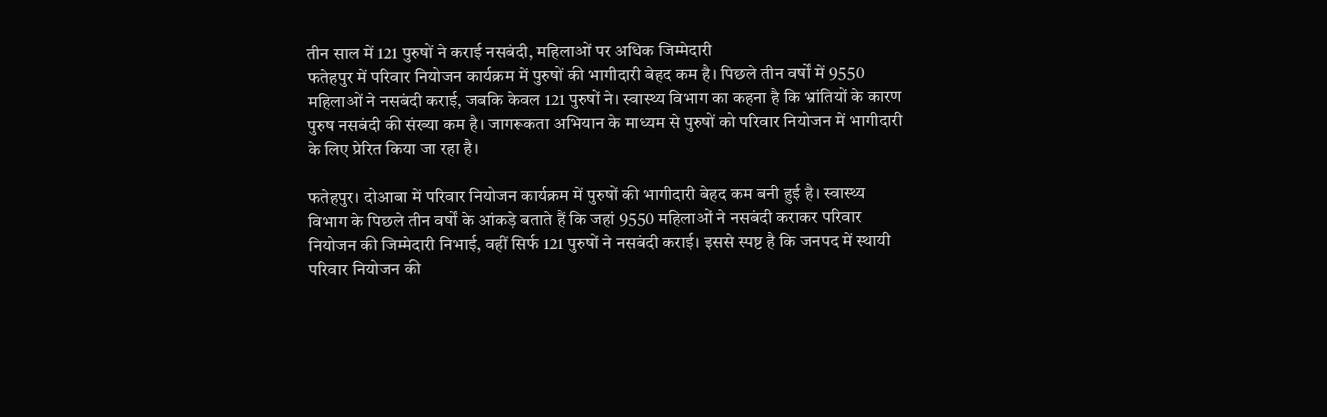तीन साल में 121 पुरुषों ने कराई नसबंदी, महिलाओं पर अधिक जिम्मेदारी
फतेहपुर में परिवार नियोजन कार्यक्रम में पुरुषों की भागीदारी बेहद कम है। पिछले तीन वर्षों में 9550 महिलाओं ने नसबंदी कराई, जबकि केवल 121 पुरुषों ने। स्वास्थ्य विभाग का कहना है कि भ्रांतियों के कारण पुरुष नसबंदी की संख्या कम है। जागरूकता अभियान के माध्यम से पुरुषों को परिवार नियोजन में भागीदारी के लिए प्रेरित किया जा रहा है।

फतेहपुर। दोआबा में परिवार नियोजन कार्यक्रम में पुरुषों की भागीदारी बेहद कम बनी हुई है। स्वास्थ्य विभाग के पिछले तीन वर्षों के आंकड़े बताते हैं कि जहां 9550 महिलाओं ने नसबंदी कराकर परिवार नियोजन की जिम्मेदारी निभाई, वहीं सिर्फ 121 पुरुषों ने नसबंदी कराई। इससे स्पष्ट है कि जनपद में स्थायी परिवार नियोजन की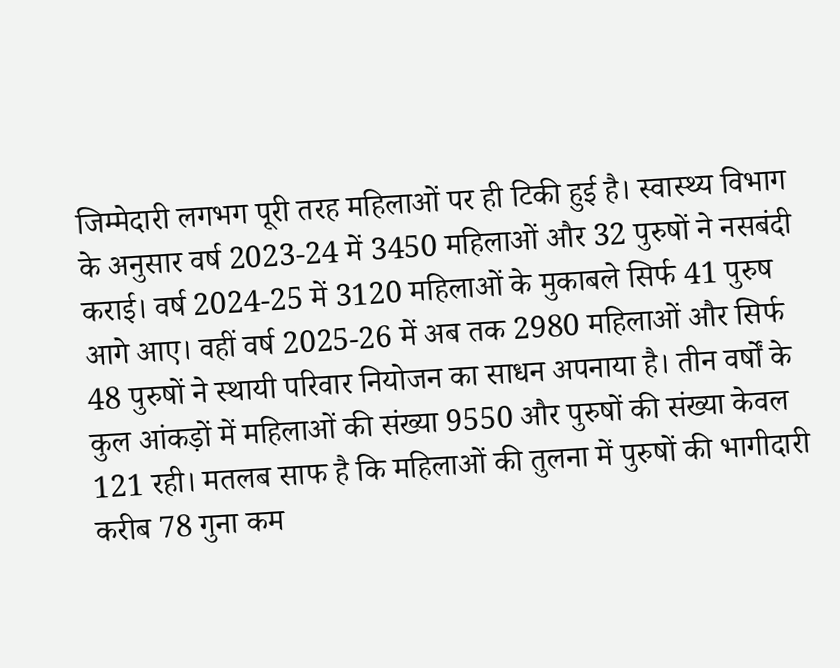जिम्मेदारी लगभग पूरी तरह महिलाओं पर ही टिकी हुई है। स्वास्थ्य विभाग के अनुसार वर्ष 2023-24 में 3450 महिलाओं और 32 पुरुषों ने नसबंदी कराई। वर्ष 2024-25 में 3120 महिलाओं के मुकाबले सिर्फ 41 पुरुष आगे आए। वहीं वर्ष 2025-26 में अब तक 2980 महिलाओं और सिर्फ 48 पुरुषों ने स्थायी परिवार नियोजन का साधन अपनाया है। तीन वर्षों के कुल आंकड़ों में महिलाओं की संख्या 9550 और पुरुषों की संख्या केवल 121 रही। मतलब साफ है कि महिलाओं की तुलना में पुरुषों की भागीदारी करीब 78 गुना कम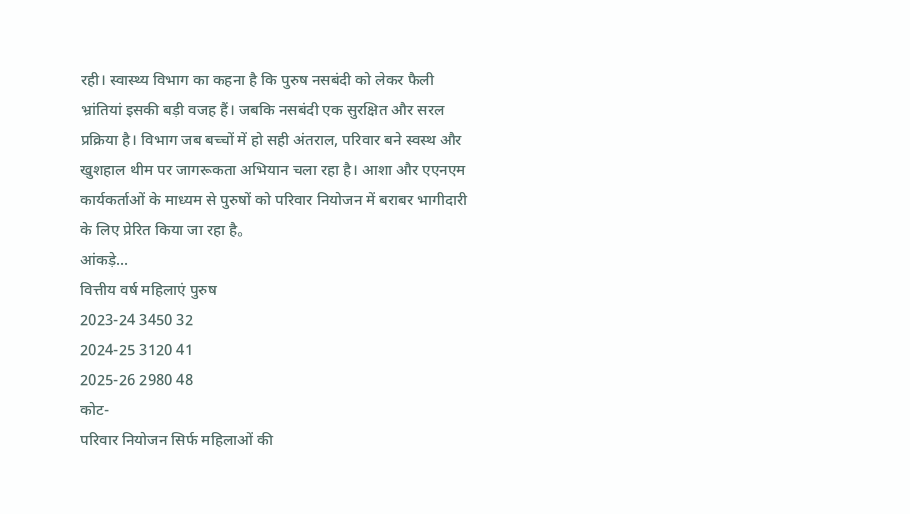रही। स्वास्थ्य विभाग का कहना है कि पुरुष नसबंदी को लेकर फैली भ्रांतियां इसकी बड़ी वजह हैं। जबकि नसबंदी एक सुरक्षित और सरल प्रक्रिया है। विभाग जब बच्चों में हो सही अंतराल, परिवार बने स्वस्थ और खुशहाल थीम पर जागरूकता अभियान चला रहा है। आशा और एएनएम कार्यकर्ताओं के माध्यम से पुरुषों को परिवार नियोजन में बराबर भागीदारी के लिए प्रेरित किया जा रहा है。
आंकड़े...
वित्तीय वर्ष महिलाएं पुरुष
2023-24 3450 32
2024-25 3120 41
2025-26 2980 48
कोट-
परिवार नियोजन सिर्फ महिलाओं की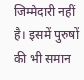जिम्मेदारी नहीं है। इसमें पुरुषों की भी समान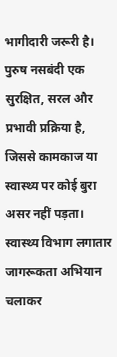भागीदारी जरूरी है। पुरुष नसबंदी एक सुरक्षित, सरल और प्रभावी प्रक्रिया है, जिससे कामकाज या स्वास्थ्य पर कोई बुरा असर नहीं पड़ता। स्वास्थ्य विभाग लगातार जागरूकता अभियान चलाकर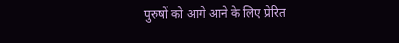पुरुषों को आगे आने के लिए प्रेरित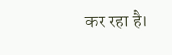कर रहा है।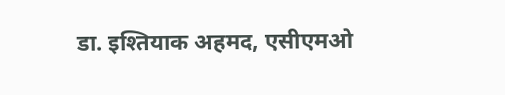डा. इश्तियाक अहमद, एसीएमओ